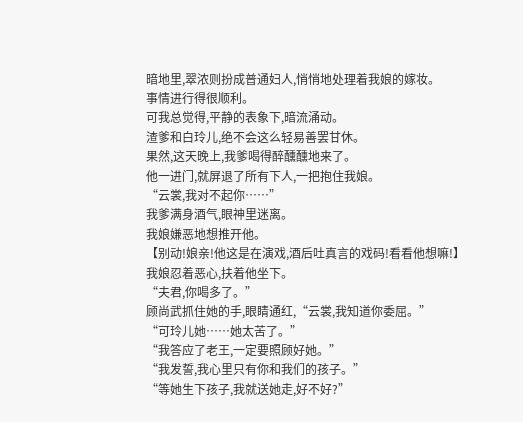暗地里,翠浓则扮成普通妇人,悄悄地处理着我娘的嫁妆。
事情进行得很顺利。
可我总觉得,平静的表象下,暗流涌动。
渣爹和白玲儿,绝不会这么轻易善罢甘休。
果然,这天晚上,我爹喝得醉醺醺地来了。
他一进门,就屏退了所有下人,一把抱住我娘。
“云裳,我对不起你……”
我爹满身酒气,眼神里迷离。
我娘嫌恶地想推开他。
【别动!娘亲!他这是在演戏,酒后吐真言的戏码!看看他想嘛!】
我娘忍着恶心,扶着他坐下。
“夫君,你喝多了。”
顾尚武抓住她的手,眼睛通红,“云裳,我知道你委屈。”
“可玲儿她……她太苦了。”
“我答应了老王,一定要照顾好她。”
“我发誓,我心里只有你和我们的孩子。”
“等她生下孩子,我就送她走,好不好?”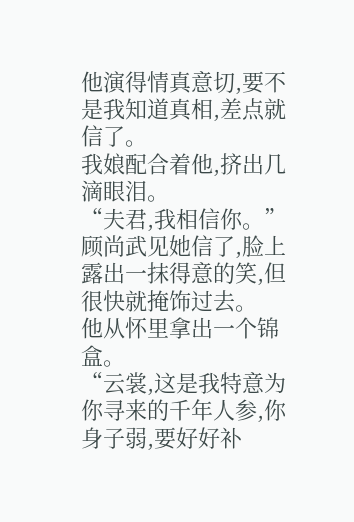他演得情真意切,要不是我知道真相,差点就信了。
我娘配合着他,挤出几滴眼泪。
“夫君,我相信你。”
顾尚武见她信了,脸上露出一抹得意的笑,但很快就掩饰过去。
他从怀里拿出一个锦盒。
“云裳,这是我特意为你寻来的千年人参,你身子弱,要好好补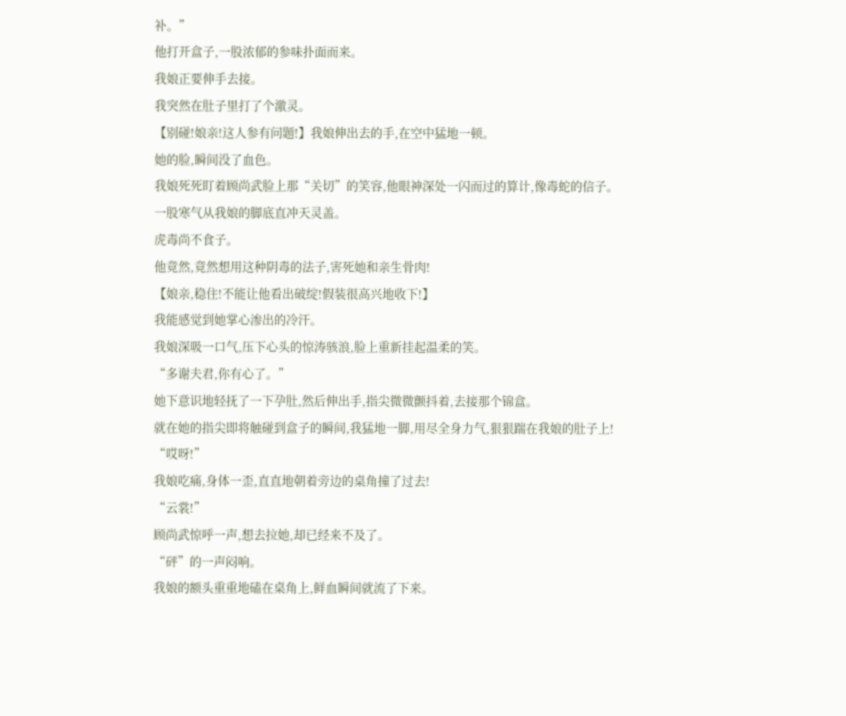补。”
他打开盒子,一股浓郁的参味扑面而来。
我娘正要伸手去接。
我突然在肚子里打了个激灵。
【别碰!娘亲!这人参有问题!】我娘伸出去的手,在空中猛地一顿。
她的脸,瞬间没了血色。
我娘死死盯着顾尚武脸上那“关切”的笑容,他眼神深处一闪而过的算计,像毒蛇的信子。
一股寒气从我娘的脚底直冲天灵盖。
虎毒尚不食子。
他竟然,竟然想用这种阴毒的法子,害死她和亲生骨肉!
【娘亲,稳住!不能让他看出破绽!假装很高兴地收下!】
我能感觉到她掌心渗出的冷汗。
我娘深吸一口气,压下心头的惊涛骇浪,脸上重新挂起温柔的笑。
“多谢夫君,你有心了。”
她下意识地轻抚了一下孕肚,然后伸出手,指尖微微颤抖着,去接那个锦盒。
就在她的指尖即将触碰到盒子的瞬间,我猛地一脚,用尽全身力气,狠狠踹在我娘的肚子上!
“哎呀!”
我娘吃痛,身体一歪,直直地朝着旁边的桌角撞了过去!
“云裳!”
顾尚武惊呼一声,想去拉她,却已经来不及了。
“砰”的一声闷响。
我娘的额头重重地磕在桌角上,鲜血瞬间就流了下来。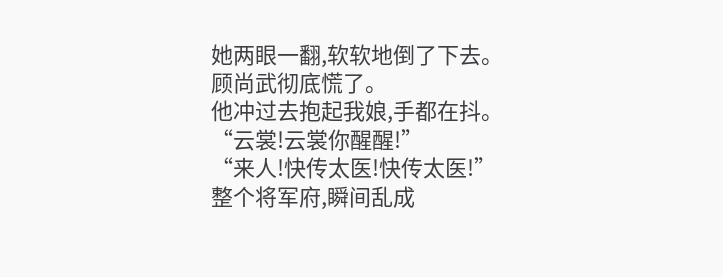她两眼一翻,软软地倒了下去。
顾尚武彻底慌了。
他冲过去抱起我娘,手都在抖。
“云裳!云裳你醒醒!”
“来人!快传太医!快传太医!”
整个将军府,瞬间乱成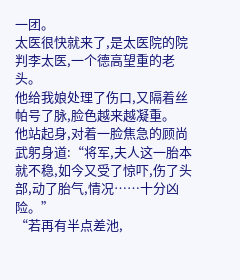一团。
太医很快就来了,是太医院的院判李太医,一个德高望重的老头。
他给我娘处理了伤口,又隔着丝帕号了脉,脸色越来越凝重。
他站起身,对着一脸焦急的顾尚武躬身道:“将军,夫人这一胎本就不稳,如今又受了惊吓,伤了头部,动了胎气,情况……十分凶险。”
“若再有半点差池,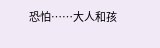恐怕……大人和孩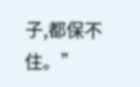子,都保不住。”